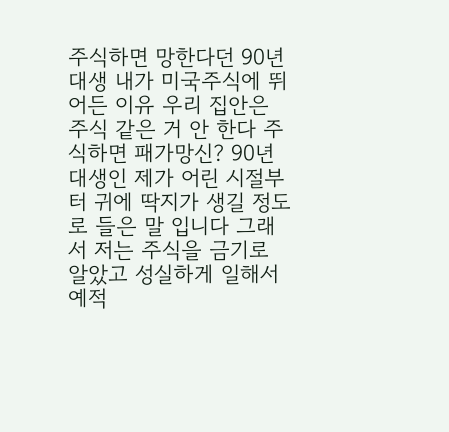주식하면 망한다던 90년대생 내가 미국주식에 뛰어든 이유 우리 집안은 주식 같은 거 안 한다 주식하면 패가망신? 90년대생인 제가 어린 시절부터 귀에 딱지가 생길 정도로 들은 말 입니다 그래서 저는 주식을 금기로 알았고 성실하게 일해서 예적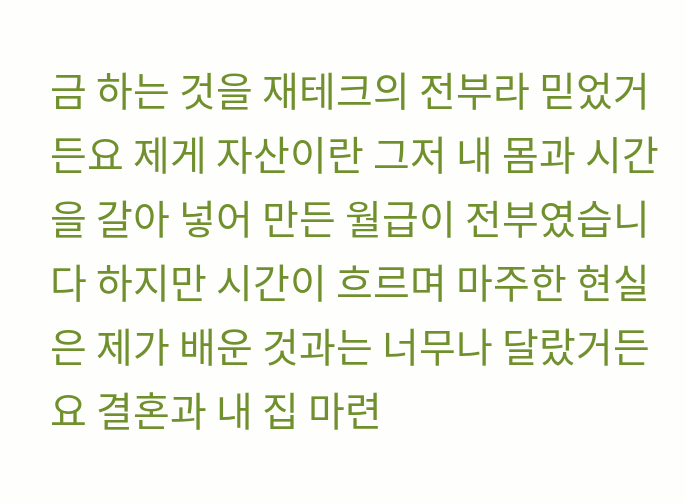금 하는 것을 재테크의 전부라 믿었거든요 제게 자산이란 그저 내 몸과 시간을 갈아 넣어 만든 월급이 전부였습니다 하지만 시간이 흐르며 마주한 현실은 제가 배운 것과는 너무나 달랐거든요 결혼과 내 집 마련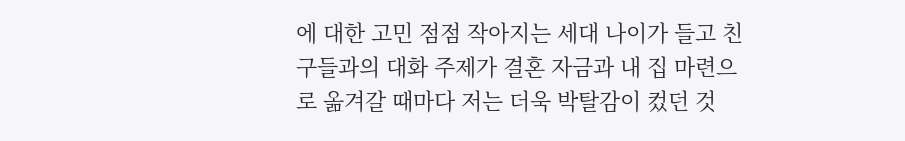에 대한 고민 점점 작아지는 세대 나이가 들고 친구들과의 대화 주제가 결혼 자금과 내 집 마련으로 옮겨갈 때마다 저는 더욱 박탈감이 컸던 것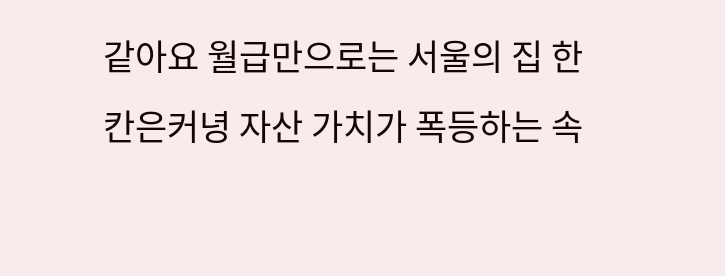같아요 월급만으로는 서울의 집 한 칸은커녕 자산 가치가 폭등하는 속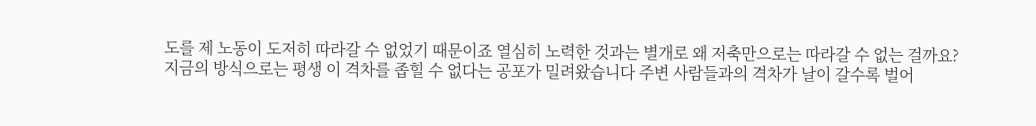도를 제 노동이 도저히 따라갈 수 없었기 때문이죠 열심히 노력한 것과는 별개로 왜 저축만으로는 따라갈 수 없는 걸까요?
지금의 방식으로는 평생 이 격차를 좁힐 수 없다는 공포가 밀려왔습니다 주변 사람들과의 격차가 날이 갈수록 벌어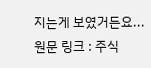지는게 보였거든요...
원문 링크 : 주식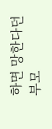하면 망한다던 부모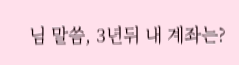님 말씀, 3년뒤 내 계좌는?